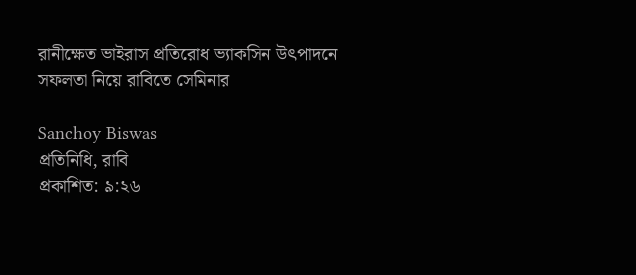রানীক্ষেত ভাইরাস প্রতিরোধ ভ্যাকসিন উৎপাদনে সফলতা নিয়ে রাবিতে সেমিনার

Sanchoy Biswas
প্রতিনিধি, রাবি
প্রকাশিত: ৯:২৬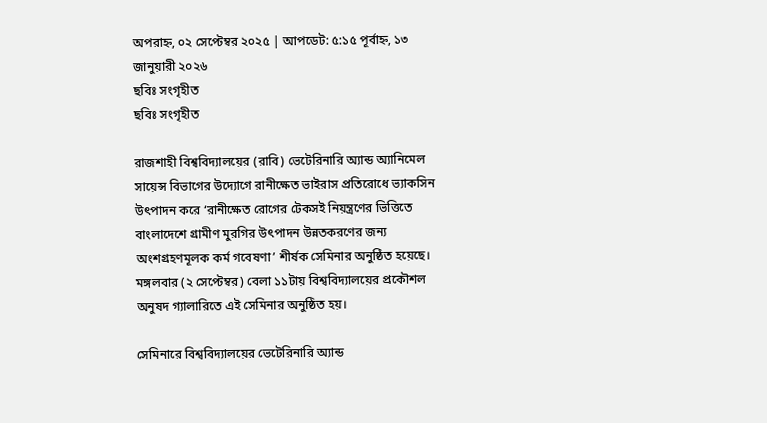অপরাহ্ন, ০২ সেপ্টেম্বর ২০২৫ | আপডেট: ৫:১৫ পূর্বাহ্ন, ১৩ জানুয়ারী ২০২৬
ছবিঃ সংগৃহীত
ছবিঃ সংগৃহীত

রাজশাহী বিশ্ববিদ্যালয়ের (রাবি) ভেটেরিনারি অ্যান্ড অ্যানিমেল সায়েন্স বিভাগের উদ্যোগে রানীক্ষেত ভাইরাস প্রতিরোধে ভ্যাকসিন উৎপাদন করে ‘রানীক্ষেত রোগের টেকসই নিয়ন্ত্রণের ভিত্তিতে বাংলাদেশে গ্রামীণ মুরগির উৎপাদন উন্নতকরণের জন্য অংশগ্রহণমূলক কর্ম গবেষণা’ শীর্ষক সেমিনার অনুষ্ঠিত হয়েছে। মঙ্গলবার (২ সেপ্টেম্বর) বেলা ১১টায় বিশ্ববিদ্যালয়ের প্রকৌশল অনুষদ গ্যালারিতে এই সেমিনার অনুষ্ঠিত হয়।

সেমিনারে বিশ্ববিদ্যালয়ের ভেটেরিনারি অ্যান্ড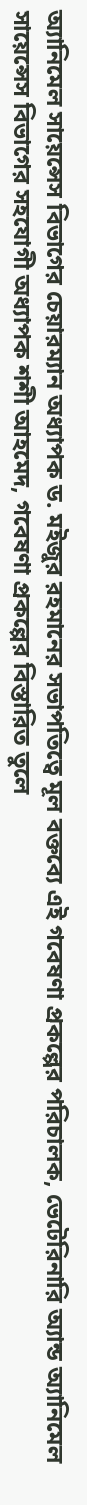অ্যানিমেল সায়েন্সেস বিভাগের চেয়ারম্যান অধ্যাপক ড. মইজুর রহমানের সভাপতিত্বে মূল বক্তব্যে এই গবেষণা প্রকল্পের পরিচালক, ভেটেরিনারি অ্যান্ড অ্যানিমেল সায়েন্সেস বিভাগের সহযোগী অধ্যাপক শশী আহমেদ, গবেষণা প্রকল্পের বিস্তারিত তুলে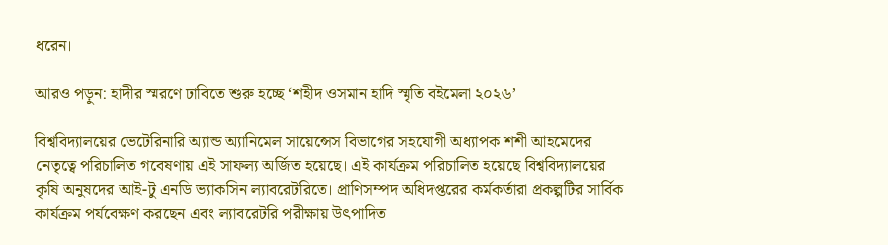ধরেন।

আরও পড়ুন: হাদীর স্মরণে ঢাবিতে শুরু হচ্ছে ‘শহীদ ওসমান হাদি স্মৃতি বইমেলা ২০২৬’

বিশ্ববিদ্যালয়ের ভেটেরিনারি অ্যান্ড অ্যানিমেল সায়েন্সেস বিভাগের সহযোগী অধ্যাপক শশী আহমেদের নেতৃত্বে পরিচালিত গবেষণায় এই সাফল্য অর্জিত হয়েছে। এই কার্যক্রম পরিচালিত হয়েছে বিশ্ববিদ্যালয়ের কৃষি অনুষদের আই-টু এনডি ভ্যাকসিন ল্যাবরেটরিতে। প্রাণিসম্পদ অধিদপ্তরের কর্মকর্তারা প্রকল্পটির সার্বিক কার্যক্রম পর্যবেক্ষণ করছেন এবং ল্যাবরেটরি পরীক্ষায় উৎপাদিত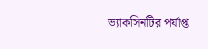ভ্যাকসিনটির পর্যাপ্ত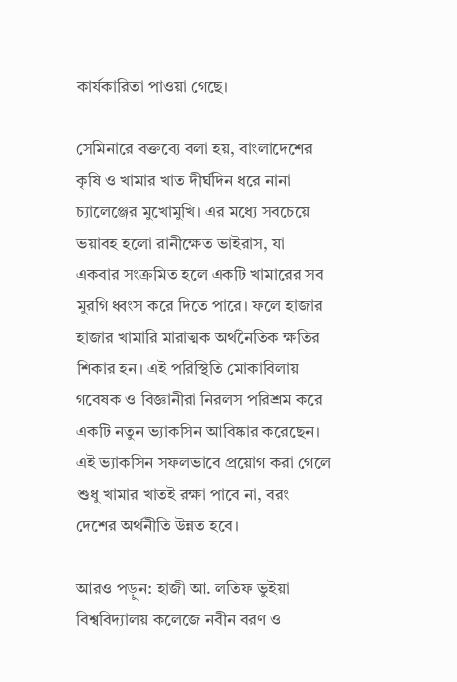কার্যকারিতা পাওয়া গেছে।

সেমিনারে বক্তব্যে বলা হয়, বাংলাদেশের কৃষি ও খামার খাত দীর্ঘদিন ধরে নানা চ্যালেঞ্জের মুখোমুখি। এর মধ্যে সবচেয়ে ভয়াবহ হলো রানীক্ষেত ভাইরাস, যা একবার সংক্রমিত হলে একটি খামারের সব মুরগি ধ্বংস করে দিতে পারে। ফলে হাজার হাজার খামারি মারাত্মক অর্থনৈতিক ক্ষতির শিকার হন। এই পরিস্থিতি মোকাবিলায় গবেষক ও বিজ্ঞানীরা নিরলস পরিশ্রম করে একটি নতুন ভ্যাকসিন আবিষ্কার করেছেন। এই ভ্যাকসিন সফলভাবে প্রয়োগ করা গেলে শুধু খামার খাতই রক্ষা পাবে না, বরং দেশের অর্থনীতি উন্নত হবে।

আরও পড়ুন: হাজী আ. লতিফ ভুইয়া বিশ্ববিদ্যালয় কলেজে নবীন বরণ ও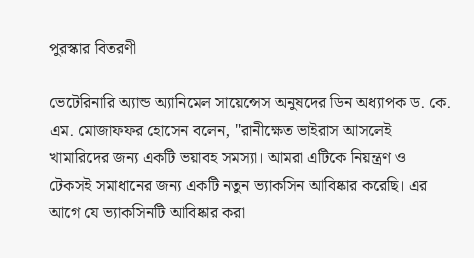পুরস্কার বিতরণী

ভেটেরিনারি অ্যান্ড অ্যানিমেল সায়েন্সেস অনুষদের ডিন অধ্যাপক ড. কে. এম. মোজাফফর হোসেন বলেন, "রানীক্ষেত ভাইরাস আসলেই খামারিদের জন্য একটি ভয়াবহ সমস্যা। আমরা এটিকে নিয়ন্ত্রণ ও টেকসই সমাধানের জন্য একটি নতুন ভ্যাকসিন আবিষ্কার করেছি। এর আগে যে ভ্যাকসিনটি আবিষ্কার করা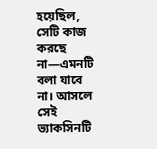হয়েছিল, সেটি কাজ করছে না—এমনটি বলা যাবে না। আসলে সেই ভ্যাকসিনটি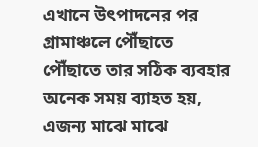এখানে উৎপাদনের পর গ্রামাঞ্চলে পৌঁছাতে পৌঁছাতে তার সঠিক ব্যবহার অনেক সময় ব্যাহত হয়, এজন্য মাঝে মাঝে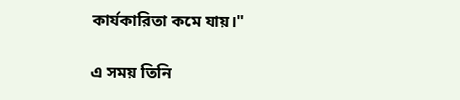কার্যকারিতা কমে যায়।"

এ সময় তিনি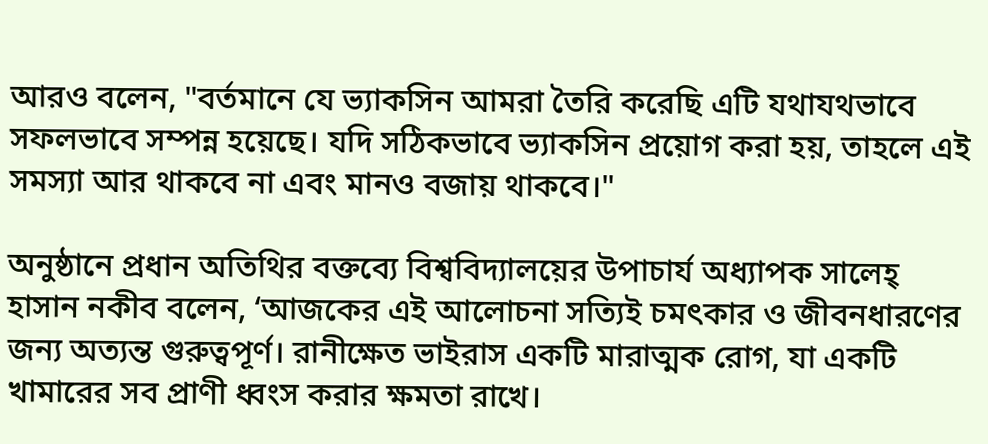আরও বলেন, "বর্তমানে যে ভ্যাকসিন আমরা তৈরি করেছি এটি যথাযথভাবে সফলভাবে সম্পন্ন হয়েছে। যদি সঠিকভাবে ভ্যাকসিন প্রয়োগ করা হয়, তাহলে এই সমস্যা আর থাকবে না এবং মানও বজায় থাকবে।"

অনুষ্ঠানে প্রধান অতিথির বক্তব্যে বিশ্ববিদ্যালয়ের উপাচার্য অধ্যাপক সালেহ্ হাসান নকীব বলেন, ‘আজকের এই আলোচনা সত্যিই চমৎকার ও জীবনধারণের জন্য অত্যন্ত গুরুত্বপূর্ণ। রানীক্ষেত ভাইরাস একটি মারাত্মক রোগ, যা একটি খামারের সব প্রাণী ধ্বংস করার ক্ষমতা রাখে।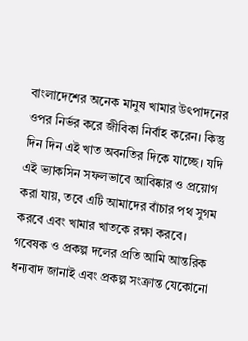বাংলাদেশের অনেক মানুষ খামার উৎপাদনের ওপর নির্ভর করে জীবিকা নির্বাহ করেন। কিন্তু দিন দিন এই খাত অবনতির দিকে যাচ্ছে। যদি এই ভ্যাকসিন সফলভাবে আবিষ্কার ও প্রয়োগ করা যায়, তবে এটি আমাদের বাঁচার পথ সুগম করবে এবং খামার খাতকে রক্ষা করবে। গবেষক ও প্রকল্প দলের প্রতি আমি আন্তরিক ধন্যবাদ জানাই এবং প্রকল্প সংক্রান্ত যেকোনো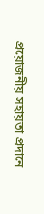প্রয়োজনীয় সহায়তা প্রদানে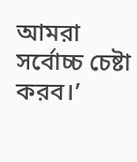আমরা সর্বোচ্চ চেষ্টা করব।’